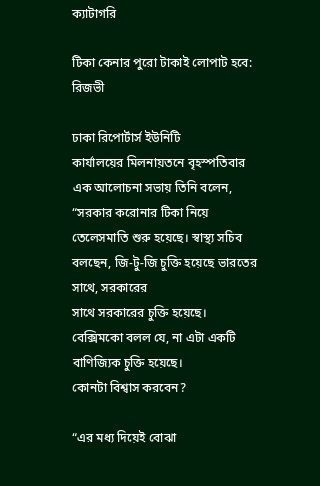ক্যাটাগরি

টিকা কেনার পুরো টাকাই লোপাট হবে: রিজভী

ঢাকা রিপোর্টার্স ইউনিটি
কার্যালয়ের মিলনায়তনে বৃহস্পতিবার এক আলোচনা সভায় তিনি বলেন, “সরকার করোনার টিকা নিয়ে
তেলেসমাতি শুরু হয়েছে। স্বাস্থ্য সচিব বলছেন, জি-টু-জি চুক্তি হয়েছে ভারতের সাথে, সরকারের
সাথে সরকারের চুক্তি হয়েছে। বেক্সিমকো বলল যে, না এটা একটি বাণিজ্যিক চুক্তি হয়েছে।
কোনটা বিশ্বাস করবেন?

“এর মধ্য দিয়েই বোঝা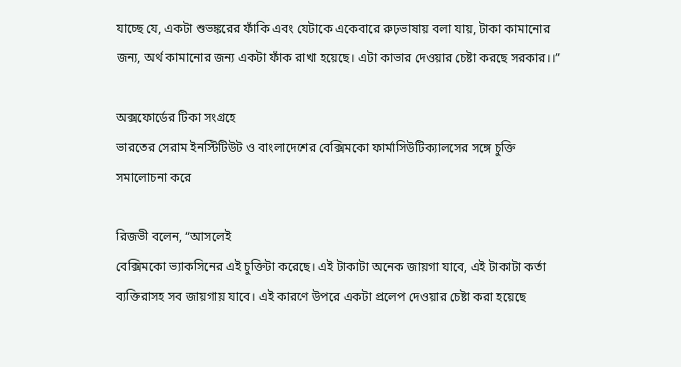যাচ্ছে যে, একটা শুভঙ্করের ফাঁকি এবং যেটাকে একেবারে রুঢ়ভাষায় বলা যায়, টাকা কামানোর
জন্য, অর্থ কামানোর জন্য একটা ফাঁক রাখা হয়েছে। এটা কাভার দেওয়ার চেষ্টা করছে সরকার।।”

অক্সফোর্ডের টিকা সংগ্রহে
ভারতের সেরাম ইনস্টিটিউট ও বাংলাদেশের বেক্সিমকো ফার্মাসিউটিক্যালসের সঙ্গে চুক্তি
সমালোচনা করে

রিজভী বলেন, “আসলেই
বেক্সিমকো ভ্যাকসিনের এই চুক্তিটা করেছে। এই টাকাটা অনেক জায়গা যাবে, এই টাকাটা কর্তা
ব্যক্তিরাসহ সব জায়গায় যাবে। এই কারণে উপরে একটা প্রলেপ দেওয়ার চেষ্টা করা হয়েছে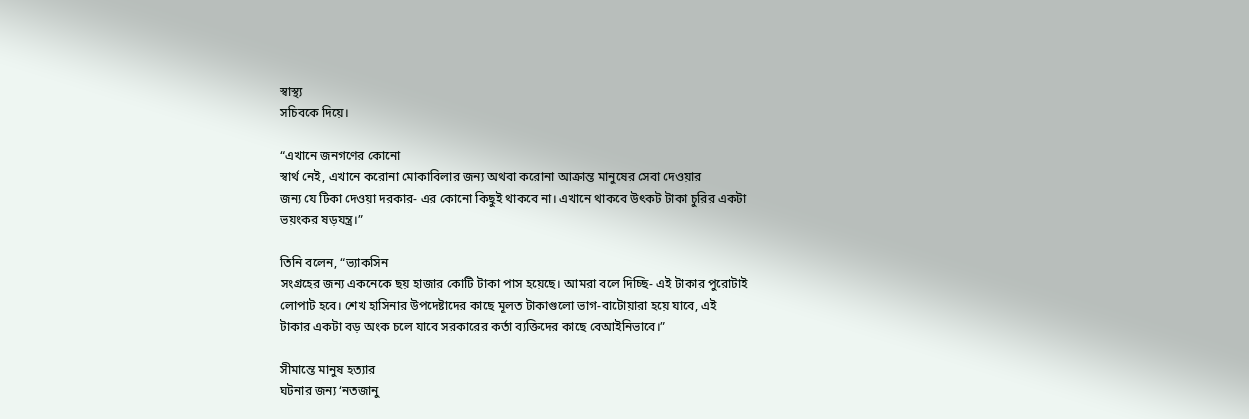স্বাস্থ্য
সচিবকে দিয়ে।

“এখানে জনগণের কোনো
স্বার্থ নেই, এখানে করোনা মোকাবিলার জন্য অথবা করোনা আক্রান্ত মানুষের সেবা দেওয়ার
জন্য যে টিকা দেওয়া দরকার- এর কোনো কিছুই থাকবে না। এখানে থাকবে উৎকট টাকা চুরির একটা
ভয়ংকর ষড়যন্ত্র।”

তিনি বলেন, “ভ্যাকসিন
সংগ্রহের জন্য একনেকে ছয় হাজার কোটি টাকা পাস হয়েছে। আমরা বলে দিচ্ছি- এই টাকার পুরোটাই
লোপাট হবে। শেখ হাসিনার উপদেষ্টাদের কাছে মূলত টাকাগুলো ভাগ-বাটোয়ারা হয়ে যাবে, এই
টাকার একটা বড় অংক চলে যাবে সরকারের কর্তা ব্যক্তিদের কাছে বেআইনিভাবে।”

সীমান্তে মানুষ হত্যার
ঘটনার জন্য ‘নতজানু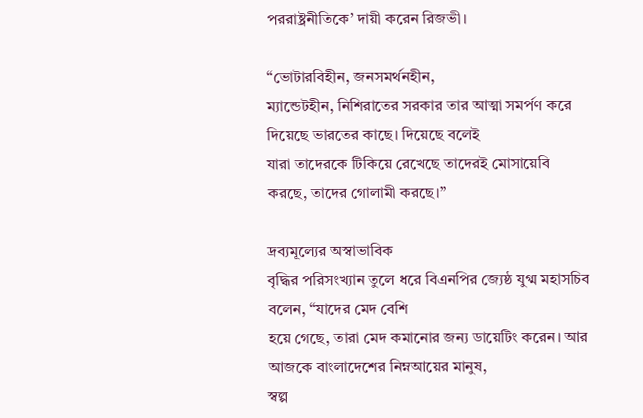পররাষ্ট্রনীতিকে’ দায়ী করেন রিজভী।

“ভোটারবিহীন, জনসমর্থনহীন,
ম্যান্ডেটহীন, নিশিরাতের সরকার তার আত্মা সমর্পণ করে দিয়েছে ভারতের কাছে। দিয়েছে বলেই
যারা তাদেরকে টিকিয়ে রেখেছে তাদেরই মোসায়েবি করছে, তাদের গোলামী করছে।”

দ্রব্যমূল্যের অস্বাভাবিক
বৃদ্ধির পরিসংখ্যান তুলে ধরে বিএনপির জ্যেষ্ঠ যুগ্ম মহাসচিব বলেন, “যাদের মেদ বেশি
হয়ে গেছে, তারা মেদ কমানোর জন্য ডায়েটিং করেন। আর আজকে বাংলাদেশের নিম্নআয়ের মানুষ,
স্বল্প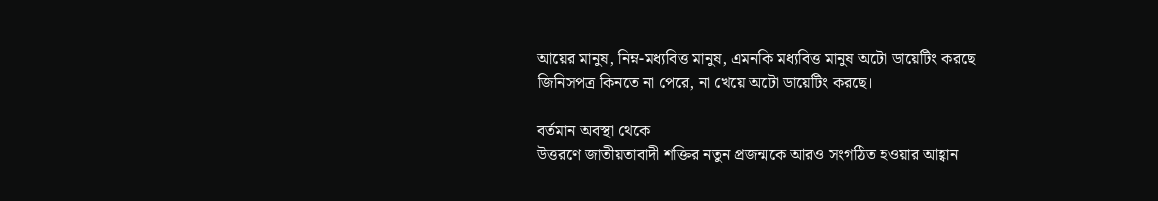আয়ের মানুষ, নিম্ন-মধ্যবিত্ত মানুষ, এমনকি মধ্যবিত্ত মানুষ অটো ডায়েটিং করছে
জিনিসপত্র কিনতে না পেরে, না খেয়ে অটো ডায়েটিং করছে।

বর্তমান অবস্থা থেকে
উত্তরণে জাতীয়তাবাদী শক্তির নতুন প্রজন্মকে আরও সংগঠিত হওয়ার আহ্বান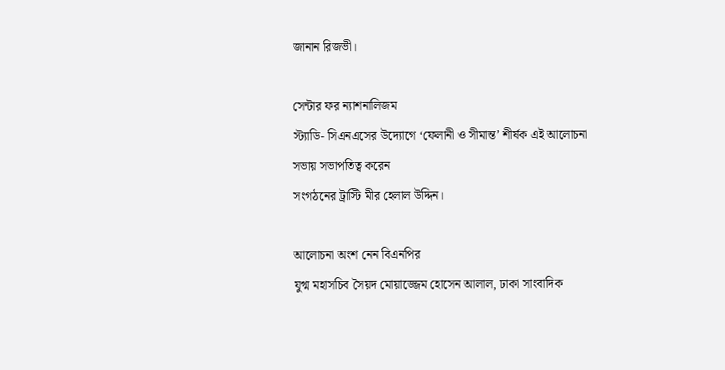জানান রিজভী।

সেন্টার ফর ন্যাশনালিজম
স্ট্যাডি- সিএনএসের উদ্যোগে ‘ফেলানী ও সীমান্ত’ শীর্ষক এই আলোচনা সভায় সভাপতিত্ব করেন
সংগঠনের ট্রাস্টি মীর হেলাল উদ্দিন।

আলোচনা অংশ নেন বিএনপির
যুগ্ম মহাসচিব সৈয়দ মোয়াজ্জেম হোসেন আলাল, ঢাকা সাংবাদিক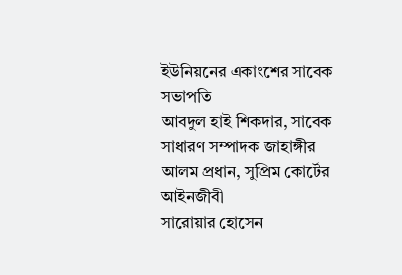ইউনিয়নের একাংশের সাবেক সভাপতি
আবদুল হাই শিকদার, সাবেক সাধারণ সম্পাদক জাহাঙ্গীর আলম প্রধান, সুপ্রিম কোর্টের আইনজীবী
সারোয়ার হোসেন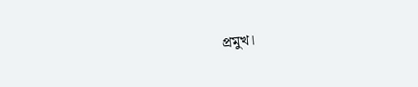প্রমুখ।